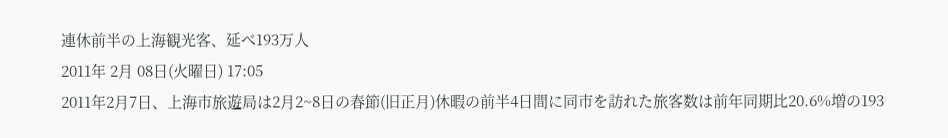連休前半の上海観光客、延べ193万人
2011年 2月 08日(火曜日) 17:05
2011年2月7日、上海市旅遊局は2月2~8日の春節(旧正月)休暇の前半4日間に同市を訪れた旅客数は前年同期比20.6%増の193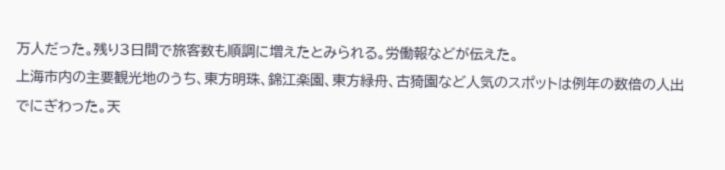万人だった。残り3日間で旅客数も順調に増えたとみられる。労働報などが伝えた。
上海市内の主要観光地のうち、東方明珠、錦江楽園、東方緑舟、古猗園など人気のスポットは例年の数倍の人出でにぎわった。天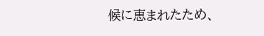候に恵まれたため、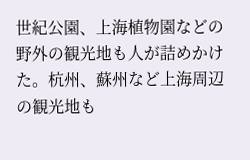世紀公園、上海植物園などの野外の観光地も人が詰めかけた。杭州、蘇州など上海周辺の観光地も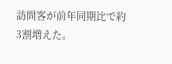訪問客が前年同期比で約3割増えた。